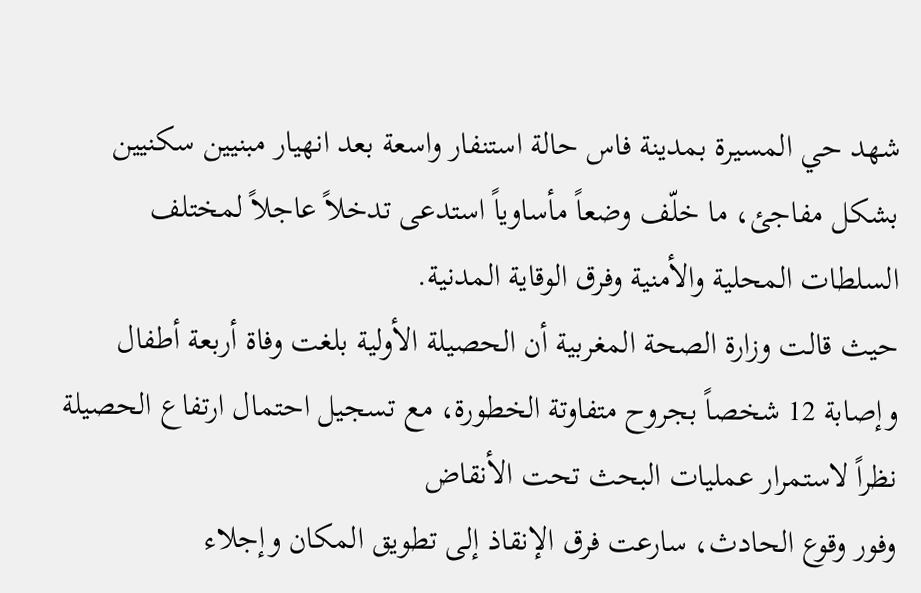شهد حي المسيرة بمدينة فاس حالة استنفار واسعة بعد انهيار مبنيين سكنيين بشكل مفاجئ، ما خلّف وضعاً مأساوياً استدعى تدخلاً عاجلاً لمختلف السلطات المحلية والأمنية وفرق الوقاية المدنية.
حيث قالت وزارة الصحة المغربية أن الحصيلة الأولية بلغت وفاة أربعة أطفال وإصابة 12 شخصاً بجروح متفاوتة الخطورة، مع تسجيل احتمال ارتفاع الحصيلة نظراً لاستمرار عمليات البحث تحت الأنقاض
وفور وقوع الحادث، سارعت فرق الإنقاذ إلى تطويق المكان وإجلاء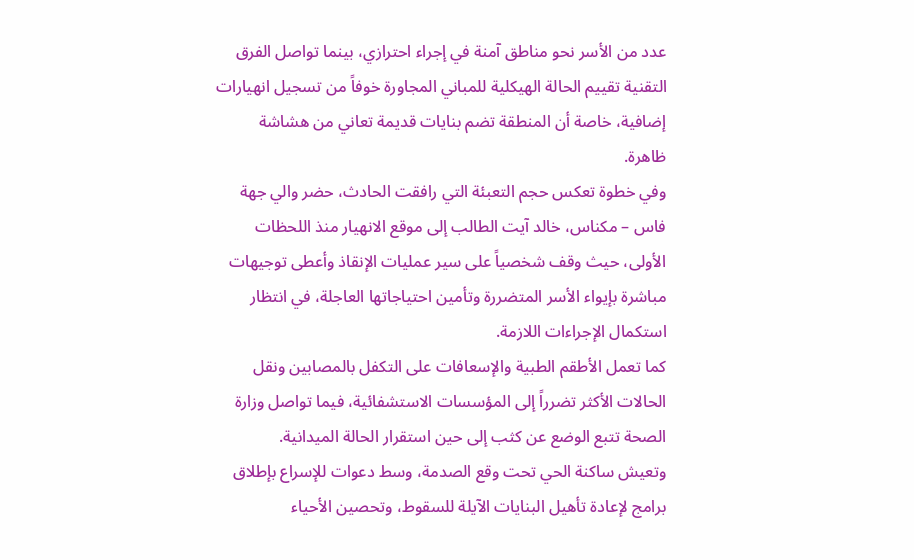عدد من الأسر نحو مناطق آمنة في إجراء احترازي، بينما تواصل الفرق التقنية تقييم الحالة الهيكلية للمباني المجاورة خوفاً من تسجيل انهيارات إضافية، خاصة أن المنطقة تضم بنايات قديمة تعاني من هشاشة ظاهرة.
وفي خطوة تعكس حجم التعبئة التي رافقت الحادث، حضر والي جهة فاس – مكناس، خالد آيت الطالب إلى موقع الانهيار منذ اللحظات الأولى، حيث وقف شخصياً على سير عمليات الإنقاذ وأعطى توجيهات مباشرة بإيواء الأسر المتضررة وتأمين احتياجاتها العاجلة، في انتظار استكمال الإجراءات اللازمة.
كما تعمل الأطقم الطبية والإسعافات على التكفل بالمصابين ونقل الحالات الأكثر تضرراً إلى المؤسسات الاستشفائية، فيما تواصل وزارة الصحة تتبع الوضع عن كثب إلى حين استقرار الحالة الميدانية.
وتعيش ساكنة الحي تحت وقع الصدمة، وسط دعوات للإسراع بإطلاق برامج لإعادة تأهيل البنايات الآيلة للسقوط، وتحصين الأحياء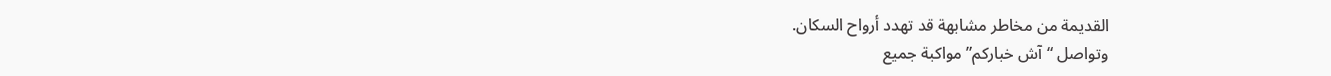القديمة من مخاطر مشابهة قد تهدد أرواح السكان.
وتواصل “آش خباركم” مواكبة جميع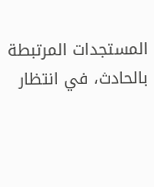المستجدات المرتبطة بالحادث، في انتظار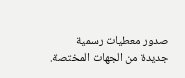صدور معطيات رسمية جديدة من الجهات المختصة.